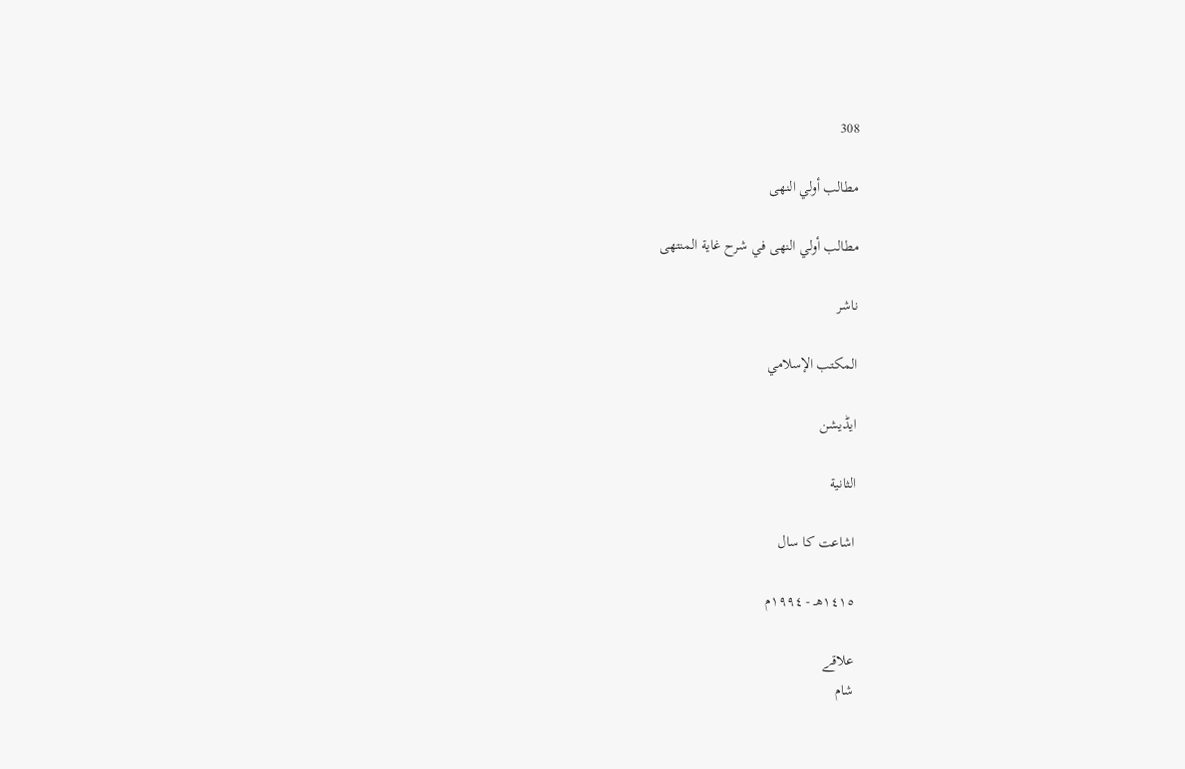308

مطالب أولي النهى

مطالب أولي النهى في شرح غاية المنتهى

ناشر

المكتب الإسلامي

ایڈیشن

الثانية

اشاعت کا سال

١٤١٥هـ - ١٩٩٤م

علاقے
شام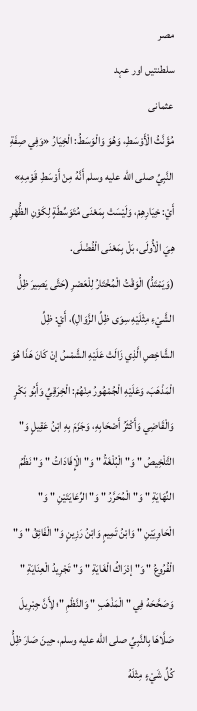مصر
سلطنتیں اور عہد
عثمانی
مُؤَنَّثُ الْأَوْسَطِ، وَهُوَ وَالْوَسَطُ: الْخِيَارُ «وَفِي صِفَةِ النَّبِيِّ صلى الله عليه وسلم أَنَّهُ مِنْ أَوْسَطِ قَوْمِهِ» أَيْ: خِيَارِهِمْ، وَلَيْسَتْ بِمَعْنَى مُتَوَسِّطَةٍ لِكَوْنِ الظُّهْرِ هِيَ الْأُولَى، بَلْ بِمَعْنَى الْفُضْلَى.
(وَيَمْتَدُّ) الْوَقْتُ الْمُخْتَارُ لِلْعَصْرِ (حَتَّى يَصِيرَ ظِلُّ الشَّيْءِ مِثْلَيْهِ سِوَى ظِلِّ الزَّوَالِ)، أَيْ: ظِلِّ الشَّاخِصِ الَّذِي زَالَتْ عَلَيْهِ الشَّمْسُ إنْ كَانَ هَذَا هُوَ الْمَذْهَبَ، وَعَلَيْهِ الْجُمْهُورُ مِنْهُمْ: الْخِرَقِيِّ وَأَبُو بَكْرٍ وَالْقَاضِي وَأَكْثَرُ أَصْحَابِهِ، وَجَزَمَ بِهِ ابْنُ عَقِيلٍ وَ" التَّلْخِيصُ " وَ" الْبُلْغَةُ " وَ" الْإِفَادَاتُ " وَ" نَظْمُ النِّهَايَةِ " وَ" الْمُحَرَّرُ " وَ" الرِّعَايَتَيْنِ " وَ" الْحَاوِيَيْنِ " وَابْنُ تَمِيمٍ وَابْنُ رَزِينٍ وَ" الْفَائِقُ " وَ" الْفُرُوعُ " وَ" إدْرَاكُ الْغَايَةِ " وَ" تَجْرِيدُ الْعِنَايَةِ " وَصَحَّحَهُ فِي " الْمَذْهَبِ " وَالنَّظْمِ "؛ لِأَنَّ جِبْرِيلَ صَلَّاهَا بِالنَّبِيِّ صلى الله عليه وسلم، حِينَ صَارَ ظِلُّ كُلِّ شَيْءٍ مِثْلَهُ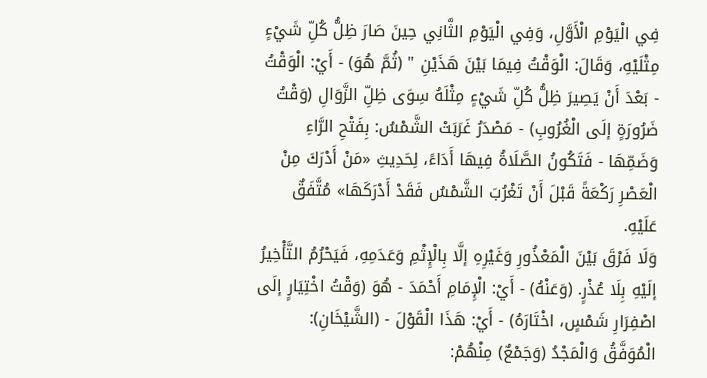فِي الْيَوْمِ الْأَوَّلِ، وَفِي الْيَوْمِ الثَّانِي حِينَ صَارَ ظِلُّ كُلِّ شَيْءٍ مِثْلَيْهِ، وَقَالَ: الْوَقْتُ فِيمَا بَيْنَ هَذَيْنِ " (ثُمَّ هُوَ) - أَيْ: الْوَقْتُ - بَعْدَ أَنْ يَصِيرَ ظِلُّ كُلِّ شَيْءٍ مِثْلَهُ سِوَى ظِلِّ الزَّوَالِ (وَقْتُ ضَرُورَةٍ إلَى الْغُرُوبِ) - مَصْدَرُ غَرَبَتْ الشَّمْسُ: بِفَتْحِ الرَّاءِ وَضَمِّهَا - فَتَكُونُ الصَّلَاةُ فِيهَا أَدَاءً، لِحَدِيثِ «مَنْ أَدْرَكَ مِنْ الْعَصْرِ رَكْعَةً قَبْلَ أَنْ تَغْرُبَ الشَّمْسُ فَقَدْ أَدْرَكَهَا» مُتَّفَقٌ عَلَيْهِ.
وَلَا فَرْقَ بَيْنَ الْمَعْذُورِ وَغَيْرِهِ إلَّا بِالْإِثْمِ وَعَدَمِهِ، فَيَحْرُمُ التَّأْخِيرُ إلَيْهِ بِلَا عُذْرٍ. (وَعَنْهُ) - أَيْ: الْإِمَامِ أَحْمَدَ - هُوَ (وَقْتُ اخْتِيَارٍ إلَى اصْفِرَارِ شَمْسٍ، اخْتَارَهُ) - أَيْ: هَذَا الْقَوْلَ - (الشَّيْخَانِ): الْمُوَفَّقُ وَالْمَجْدُ (وَجَمْعٌ) مِنْهُمْ: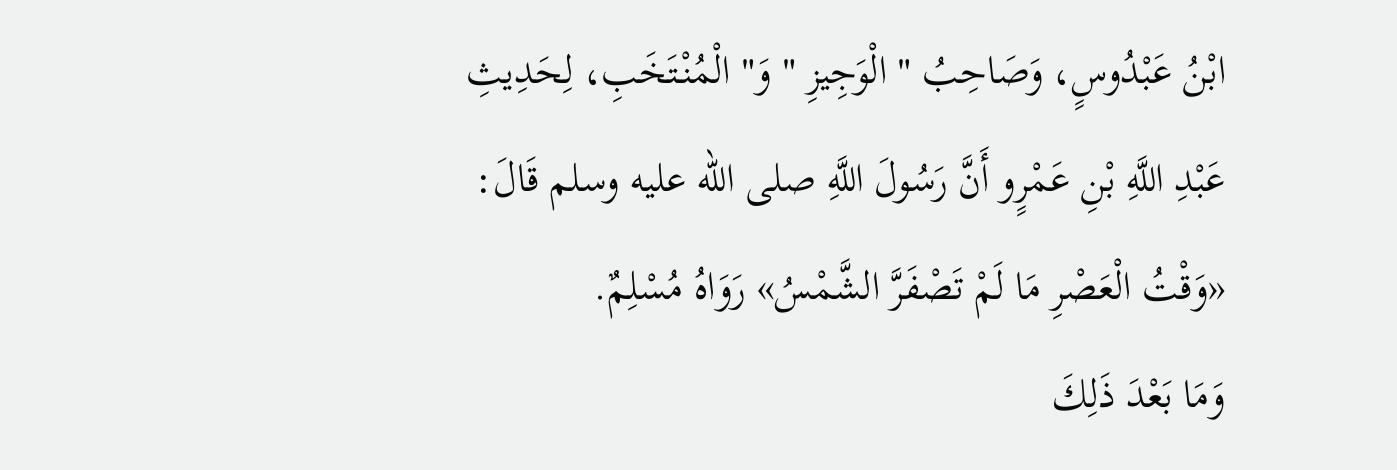ابْنُ عَبْدُوسٍ، وَصَاحِبُ " الْوَجِيزِ " وَ" الْمُنْتَخَبِ، لِحَدِيثِ عَبْدِ اللَّهِ بْنِ عَمْرٍو أَنَّ رَسُولَ اللَّهِ صلى الله عليه وسلم قَالَ: «وَقْتُ الْعَصْرِ مَا لَمْ تَصْفَرَّ الشَّمْسُ» رَوَاهُ مُسْلِمٌ.
وَمَا بَعْدَ ذَلِكَ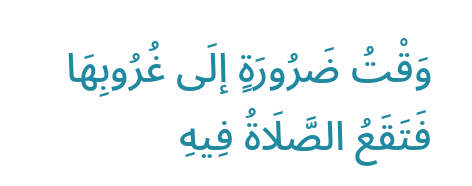وَقْتُ ضَرُورَةٍ إلَى غُرُوبِهَا فَتَقَعُ الصَّلَاةُ فِيهِ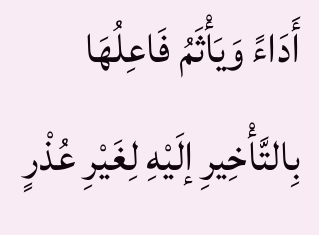أَدَاءً وَيَأْثَمُ فَاعِلُهَا بِالتَّأْخِيرِ إلَيْهِ لِغَيْرِ عُذْرٍ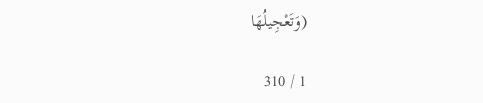(وَتَعْجِيلُهَا

1 / 310